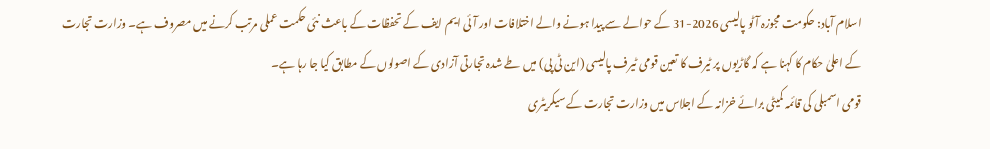اسلام آباد: حکومت مجوزہ آٹو پالیسی 2026-31 کے حوالے سے پیدا ہونے والے اختلافات اور آئی ایم ایف کے تحفظات کے باعث نئی حکمت عملی مرتب کرنے میں مصروف ہے۔ وزارت تجارت کے اعلیٰ حکام کا کہنا ہے کہ گاڑیوں پر ٹیرف کا تعین قومی ٹیرف پالیسی (این ٹی پی) میں طے شدہ تجارتی آزادی کے اصولوں کے مطابق کیا جا رہا ہے۔
قومی اسمبلی کی قائمہ کمیٹی برائے خزانہ کے اجلاس میں وزارت تجارت کے سیکریٹری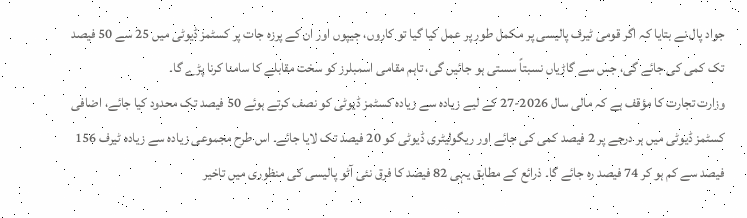جواد پال نے بتایا کہ اگر قومی ٹیرف پالیسی پر مکمل طور پر عمل کیا گیا تو کاروں، جیپوں اور ان کے پرزہ جات پر کسٹمز ڈیوٹی میں 25 سے 50 فیصد تک کمی کی جائے گی، جس سے گاڑیاں نسبتاً سستی ہو جائیں گی، تاہم مقامی اسمبلرز کو سخت مقابلے کا سامنا کرنا پڑے گا۔
وزارت تجارت کا مؤقف ہے کہ مالی سال 2026-27 کے لیے زیادہ سے زیادہ کسٹمز ڈیوٹی کو نصف کرتے ہوئے 50 فیصد تک محدود کیا جائے، اضافی کسٹمز ڈیوٹی میں ہر درجے پر 2 فیصد کمی کی جائے اور ریگولیٹری ڈیوٹی کو 20 فیصد تک لایا جائے۔ اس طرح مجموعی زیادہ سے زیادہ ٹیرف 156 فیصد سے کم ہو کر 74 فیصد رہ جائے گا۔ ذرائع کے مطابق یہی 82 فیصد کا فرق نئی آٹو پالیسی کی منظوری میں تاخیر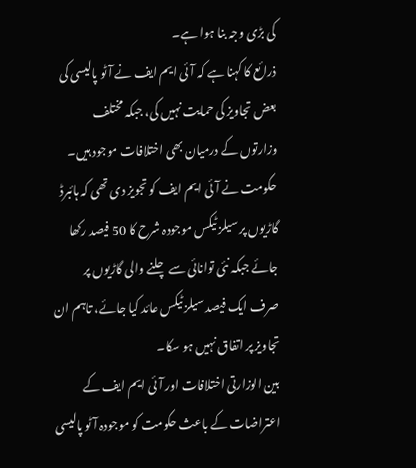کی بڑی وجہ بنا ہوا ہے۔
ذرائع کا کہنا ہے کہ آئی ایم ایف نے آٹو پالیسی کی بعض تجاویز کی حمایت نہیں کی، جبکہ مختلف وزارتوں کے درمیان بھی اختلافات موجود ہیں۔ حکومت نے آئی ایم ایف کو تجویز دی تھی کہ ہائبرڈ گاڑیوں پر سیلز ٹیکس موجودہ شرح کا 50 فیصد رکھا جائے جبکہ نئی توانائی سے چلنے والی گاڑیوں پر صرف ایک فیصد سیلز ٹیکس عائد کیا جائے، تاہم ان تجاویز پر اتفاق نہیں ہو سکا۔
بین الوزارتی اختلافات اور آئی ایم ایف کے اعتراضات کے باعث حکومت کو موجودہ آٹو پالیسی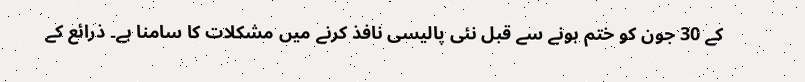کے 30 جون کو ختم ہونے سے قبل نئی پالیسی نافذ کرنے میں مشکلات کا سامنا ہے۔ ذرائع کے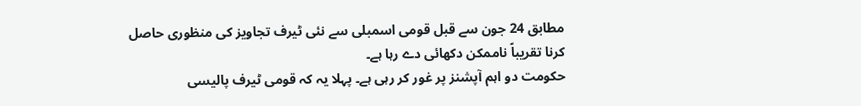مطابق 24 جون سے قبل قومی اسمبلی سے نئی ٹیرف تجاویز کی منظوری حاصل کرنا تقریباً ناممکن دکھائی دے رہا ہے۔
حکومت دو اہم آپشنز پر غور کر رہی ہے۔ پہلا یہ کہ قومی ٹیرف پالیسی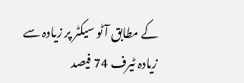کے مطابق آٹو سیکٹر پر زیادہ سے زیادہ ٹیرف 74 فیصد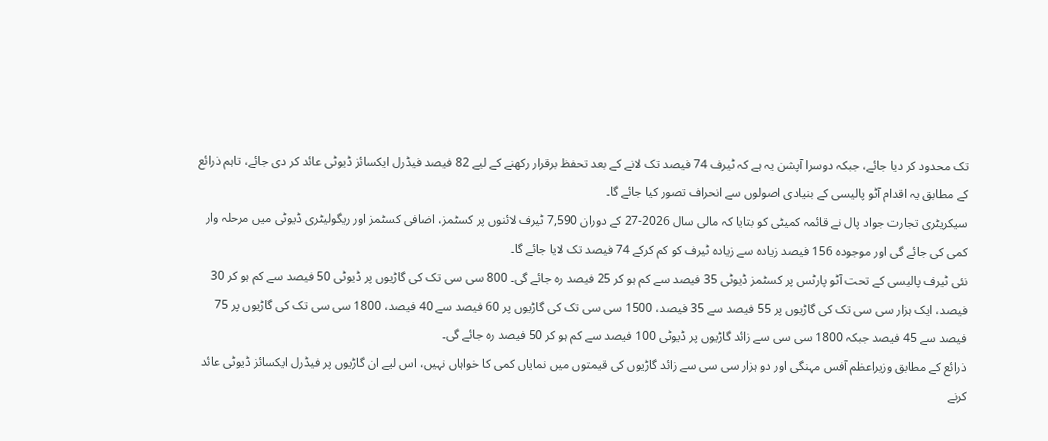تک محدود کر دیا جائے، جبکہ دوسرا آپشن یہ ہے کہ ٹیرف 74 فیصد تک لانے کے بعد تحفظ برقرار رکھنے کے لیے 82 فیصد فیڈرل ایکسائز ڈیوٹی عائد کر دی جائے، تاہم ذرائع کے مطابق یہ اقدام آٹو پالیسی کے بنیادی اصولوں سے انحراف تصور کیا جائے گا۔
سیکریٹری تجارت جواد پال نے قائمہ کمیٹی کو بتایا کہ مالی سال 2026-27 کے دوران 7,590 ٹیرف لائنوں پر کسٹمز، اضافی کسٹمز اور ریگولیٹری ڈیوٹی میں مرحلہ وار کمی کی جائے گی اور موجودہ 156 فیصد زیادہ سے زیادہ ٹیرف کو کم کرکے 74 فیصد تک لایا جائے گا۔
نئی ٹیرف پالیسی کے تحت آٹو پارٹس پر کسٹمز ڈیوٹی 35 فیصد سے کم ہو کر 25 فیصد رہ جائے گی۔ 800 سی سی تک کی گاڑیوں پر ڈیوٹی 50 فیصد سے کم ہو کر 30 فیصد، ایک ہزار سی سی تک کی گاڑیوں پر 55 فیصد سے 35 فیصد، 1500 سی سی تک کی گاڑیوں پر 60 فیصد سے 40 فیصد، 1800 سی سی تک کی گاڑیوں پر 75 فیصد سے 45 فیصد جبکہ 1800 سی سی سے زائد گاڑیوں پر ڈیوٹی 100 فیصد سے کم ہو کر 50 فیصد رہ جائے گی۔
ذرائع کے مطابق وزیراعظم آفس مہنگی اور دو ہزار سی سی سے زائد گاڑیوں کی قیمتوں میں نمایاں کمی کا خواہاں نہیں، اس لیے ان گاڑیوں پر فیڈرل ایکسائز ڈیوٹی عائد کرنے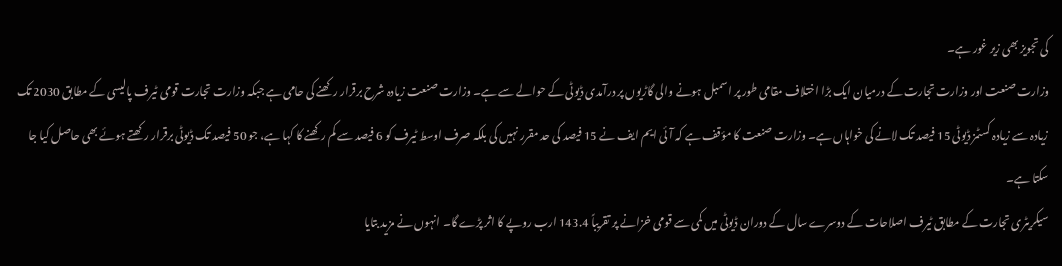کی تجویز بھی زیر غور ہے۔
وزارت صنعت اور وزارت تجارت کے درمیان ایک بڑا اختلاف مقامی طور پر اسمبل ہونے والی گاڑیوں پر درآمدی ڈیوٹی کے حوالے سے ہے۔ وزارت صنعت زیادہ شرح برقرار رکھنے کی حامی ہے جبکہ وزارت تجارت قومی ٹیرف پالیسی کے مطابق 2030 تک زیادہ سے زیادہ کسٹمز ڈیوٹی 15 فیصد تک لانے کی خواہاں ہے۔ وزارت صنعت کا مؤقف ہے کہ آئی ایم ایف نے 15 فیصد کی حد مقرر نہیں کی بلکہ صرف اوسط ٹیرف کو 6 فیصد سے کم رکھنے کا کہا ہے، جو 50 فیصد تک ڈیوٹی برقرار رکھتے ہوئے بھی حاصل کیا جا سکتا ہے۔
سیکریٹری تجارت کے مطابق ٹیرف اصلاحات کے دوسرے سال کے دوران ڈیوٹی میں کمی سے قومی خزانے پر تقریباً 143.4 ارب روپے کا اثر پڑے گا۔ انہوں نے مزید بتایا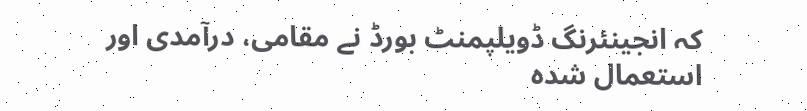کہ انجینئرنگ ڈویلپمنٹ بورڈ نے مقامی، درآمدی اور استعمال شدہ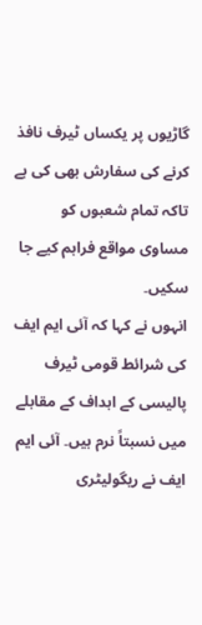گاڑیوں پر یکساں ٹیرف نافذ کرنے کی سفارش بھی کی ہے تاکہ تمام شعبوں کو مساوی مواقع فراہم کیے جا سکیں۔
انہوں نے کہا کہ آئی ایم ایف کی شرائط قومی ٹیرف پالیسی کے اہداف کے مقابلے میں نسبتاً نرم ہیں۔ آئی ایم ایف نے ریگولیٹری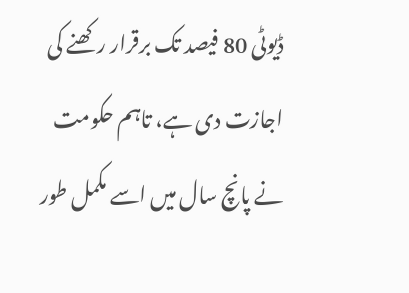ڈیوٹی 80 فیصد تک برقرار رکھنے کی اجازت دی ہے، تاہم حکومت نے پانچ سال میں اسے مکمل طور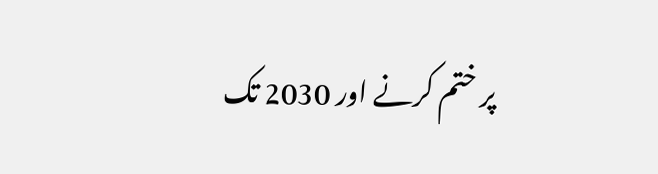پر ختم کرنے اور 2030 تک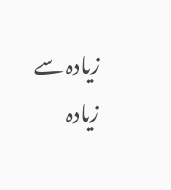زیادہ سے زیادہ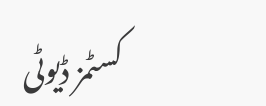کسٹمز ڈیوٹی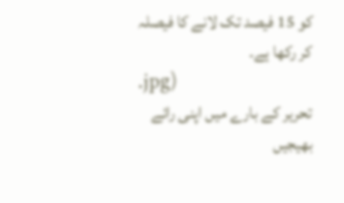کو 15 فیصد تک لانے کا فیصلہ کر رکھا ہے۔
.jpg)
تحریر کے بارے میں اپنی رائے بھیجیں